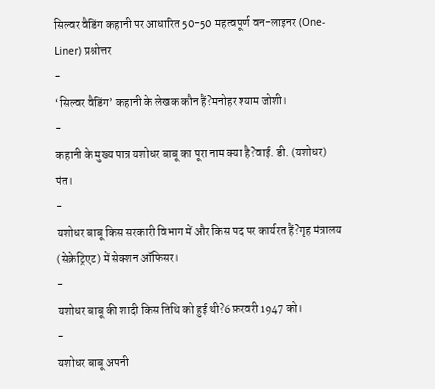सिल्वर वैडिंग कहानी पर आधारित 50-50 महत्वपूर्ण वन-लाइनर (One-Liner) प्रश्नोत्तर
-
‘सिल्वर वैडिंग’ कहानी के लेखक कौन हैं?मनोहर श्याम जोशी।
-
कहानी के मुख्य पात्र यशोधर बाबू का पूरा नाम क्या है?वाई. डी. (यशोधर) पंत।
-
यशोधर बाबू किस सरकारी विभाग में और किस पद पर कार्यरत हैं?गृह मंत्रालय (सेक्रेट्रिएट) में सेक्शन ऑफिसर।
-
यशोधर बाबू की शादी किस तिथि को हुई थी?6 फ़रवरी 1947 को।
-
यशोधर बाबू अपनी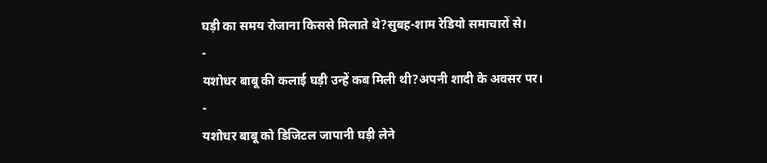घड़ी का समय रोजाना किससे मिलाते थे?सुबह-शाम रेडियो समाचारों से।
-
यशोधर बाबू की कलाई घड़ी उन्हें कब मिली थी?अपनी शादी के अवसर पर।
-
यशोधर बाबू को डिजिटल जापानी घड़ी लेने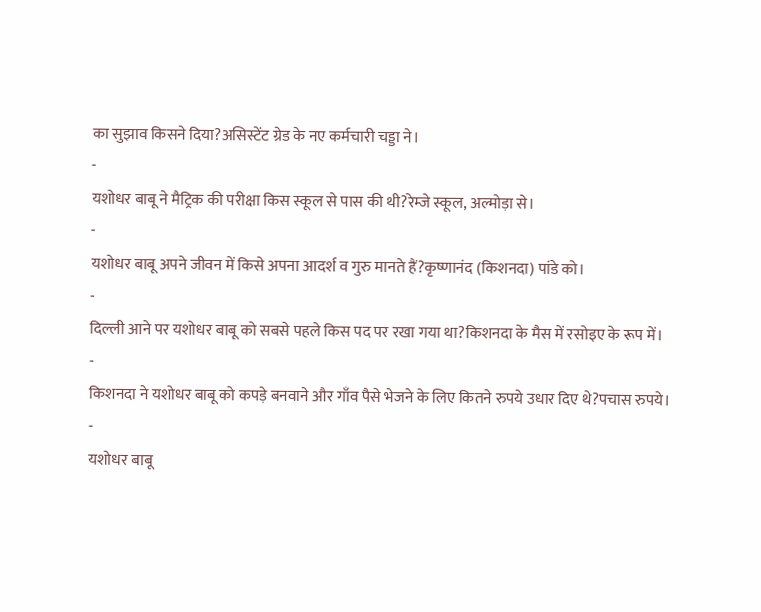का सुझाव किसने दिया?असिस्टेंट ग्रेड के नए कर्मचारी चड्डा ने।
-
यशोधर बाबू ने मैट्रिक की परीक्षा किस स्कूल से पास की थी?रेम्जे स्कूल, अल्मोड़ा से।
-
यशोधर बाबू अपने जीवन में किसे अपना आदर्श व गुरु मानते हैं?कृष्णानंद (किशनदा) पांडे को।
-
दिल्ली आने पर यशोधर बाबू को सबसे पहले किस पद पर रखा गया था?किशनदा के मैस में रसोइए के रूप में।
-
किशनदा ने यशोधर बाबू को कपड़े बनवाने और गाँव पैसे भेजने के लिए कितने रुपये उधार दिए थे?पचास रुपये।
-
यशोधर बाबू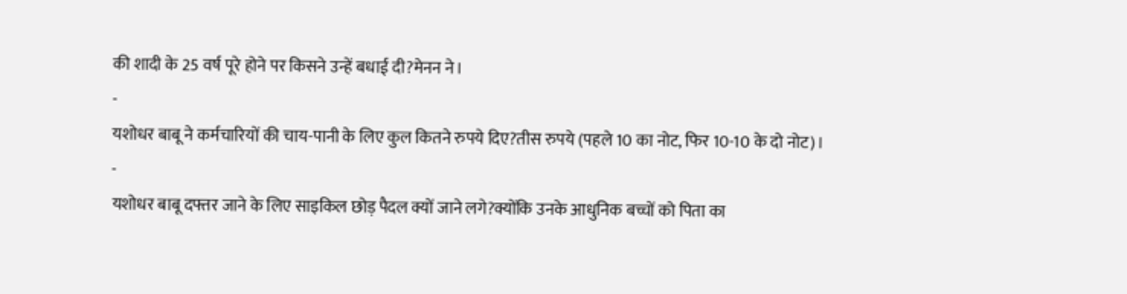की शादी के 25 वर्ष पूरे होने पर किसने उन्हें बधाई दी?मेनन ने।
-
यशोधर बाबू ने कर्मचारियों की चाय-पानी के लिए कुल कितने रुपये दिए?तीस रुपये (पहले 10 का नोट, फिर 10-10 के दो नोट)।
-
यशोधर बाबू दफ्तर जाने के लिए साइकिल छोड़ पैदल क्यों जाने लगे?क्योंकि उनके आधुनिक बच्चों को पिता का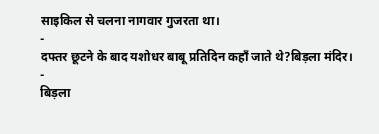साइकिल से चलना नागवार गुजरता था।
-
दफ्तर छूटने के बाद यशोधर बाबू प्रतिदिन कहाँ जाते थे?बिड़ला मंदिर।
-
बिड़ला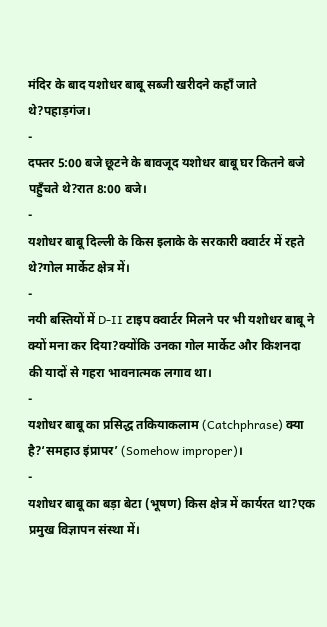मंदिर के बाद यशोधर बाबू सब्जी खरीदने कहाँ जाते थे?पहाड़गंज।
-
दफ्तर 5:00 बजे छूटने के बावजूद यशोधर बाबू घर कितने बजे पहुँचते थे?रात 8:00 बजे।
-
यशोधर बाबू दिल्ली के किस इलाके के सरकारी क्वार्टर में रहते थे?गोल मार्केट क्षेत्र में।
-
नयी बस्तियों में D-II टाइप क्वार्टर मिलने पर भी यशोधर बाबू ने क्यों मना कर दिया?क्योंकि उनका गोल मार्केट और किशनदा की यादों से गहरा भावनात्मक लगाव था।
-
यशोधर बाबू का प्रसिद्ध तकियाकलाम (Catchphrase) क्या है?‘समहाउ इंप्रापर’ (Somehow improper)।
-
यशोधर बाबू का बड़ा बेटा (भूषण) किस क्षेत्र में कार्यरत था?एक प्रमुख विज्ञापन संस्था में।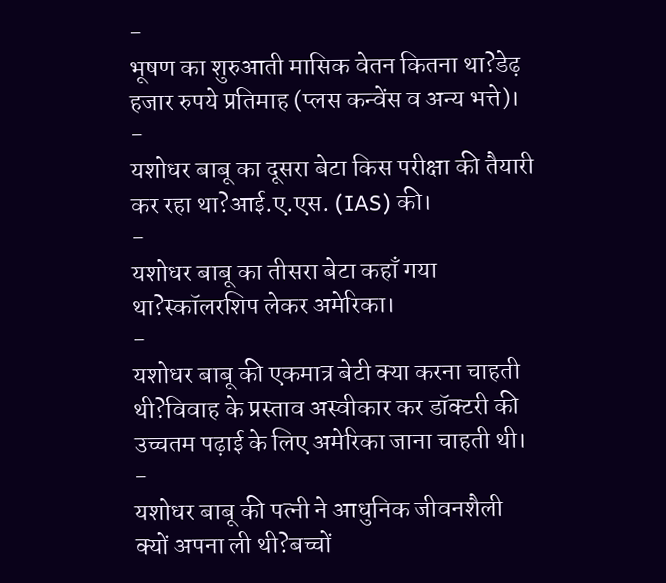-
भूषण का शुरुआती मासिक वेतन कितना था?डेढ़ हजार रुपये प्रतिमाह (प्लस कन्वेंस व अन्य भत्ते)।
-
यशोधर बाबू का दूसरा बेटा किस परीक्षा की तैयारी कर रहा था?आई.ए.एस. (IAS) की।
-
यशोधर बाबू का तीसरा बेटा कहाँ गया था?स्कॉलरशिप लेकर अमेरिका।
-
यशोधर बाबू की एकमात्र बेटी क्या करना चाहती थी?विवाह के प्रस्ताव अस्वीकार कर डॉक्टरी की उच्चतम पढ़ाई के लिए अमेरिका जाना चाहती थी।
-
यशोधर बाबू की पत्नी ने आधुनिक जीवनशैली क्यों अपना ली थी?बच्चों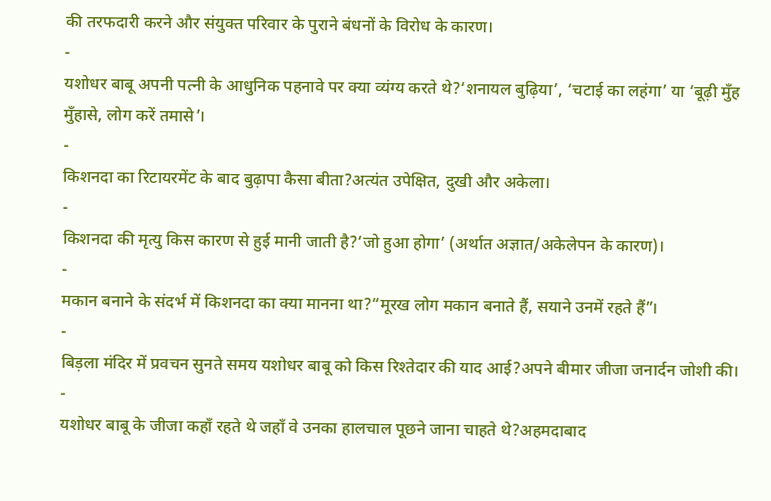की तरफदारी करने और संयुक्त परिवार के पुराने बंधनों के विरोध के कारण।
-
यशोधर बाबू अपनी पत्नी के आधुनिक पहनावे पर क्या व्यंग्य करते थे?‘शनायल बुढ़िया’, ‘चटाई का लहंगा’ या ‘बूढ़ी मुँह मुँहासे, लोग करें तमासे’।
-
किशनदा का रिटायरमेंट के बाद बुढ़ापा कैसा बीता?अत्यंत उपेक्षित, दुखी और अकेला।
-
किशनदा की मृत्यु किस कारण से हुई मानी जाती है?‘जो हुआ होगा’ (अर्थात अज्ञात/अकेलेपन के कारण)।
-
मकान बनाने के संदर्भ में किशनदा का क्या मानना था?“मूरख लोग मकान बनाते हैं, सयाने उनमें रहते हैं”।
-
बिड़ला मंदिर में प्रवचन सुनते समय यशोधर बाबू को किस रिश्तेदार की याद आई?अपने बीमार जीजा जनार्दन जोशी की।
-
यशोधर बाबू के जीजा कहाँ रहते थे जहाँ वे उनका हालचाल पूछने जाना चाहते थे?अहमदाबाद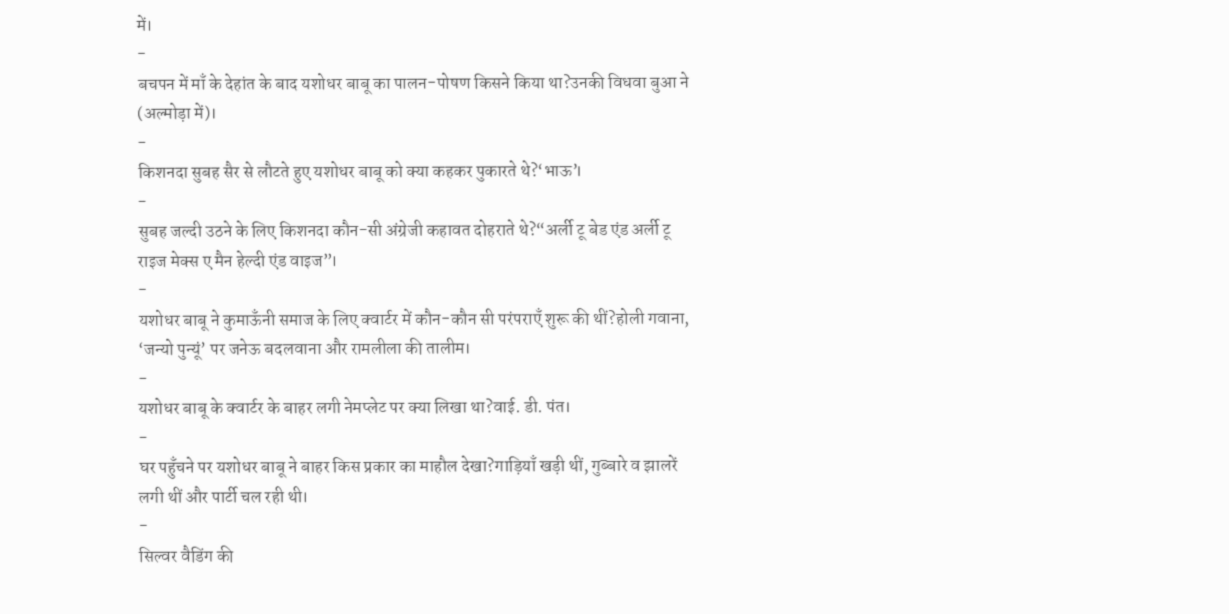में।
-
बचपन में माँ के देहांत के बाद यशोधर बाबू का पालन-पोषण किसने किया था?उनकी विधवा बुआ ने (अल्मोड़ा में)।
-
किशनदा सुबह सैर से लौटते हुए यशोधर बाबू को क्या कहकर पुकारते थे?‘भाऊ’।
-
सुबह जल्दी उठने के लिए किशनदा कौन-सी अंग्रेजी कहावत दोहराते थे?“अर्ली टू बेड एंड अर्ली टू राइज मेक्स ए मैन हेल्दी एंड वाइज”।
-
यशोधर बाबू ने कुमाऊँनी समाज के लिए क्वार्टर में कौन-कौन सी परंपराएँ शुरू की थीं?होली गवाना, ‘जन्यो पुन्यूं’ पर जनेऊ बदलवाना और रामलीला की तालीम।
-
यशोधर बाबू के क्वार्टर के बाहर लगी नेमप्लेट पर क्या लिखा था?वाई. डी. पंत।
-
घर पहुँचने पर यशोधर बाबू ने बाहर किस प्रकार का माहौल देखा?गाड़ियाँ खड़ी थीं, गुब्बारे व झालरें लगी थीं और पार्टी चल रही थी।
-
सिल्वर वैडिंग की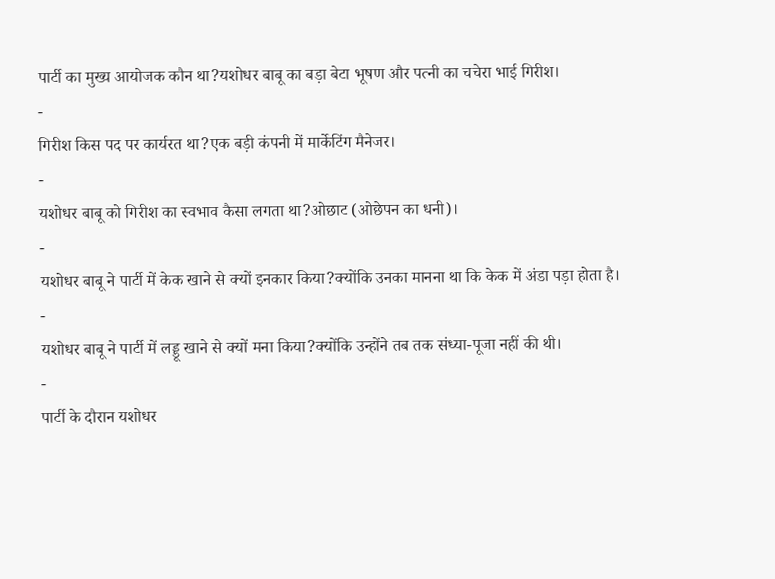पार्टी का मुख्य आयोजक कौन था?यशोधर बाबू का बड़ा बेटा भूषण और पत्नी का चचेरा भाई गिरीश।
-
गिरीश किस पद पर कार्यरत था?एक बड़ी कंपनी में मार्केटिंग मैनेजर।
-
यशोधर बाबू को गिरीश का स्वभाव कैसा लगता था?ओछाट (ओछेपन का धनी)।
-
यशोधर बाबू ने पार्टी में केक खाने से क्यों इनकार किया?क्योंकि उनका मानना था कि केक में अंडा पड़ा होता है।
-
यशोधर बाबू ने पार्टी में लड्डू खाने से क्यों मना किया?क्योंकि उन्होंने तब तक संध्या-पूजा नहीं की थी।
-
पार्टी के दौरान यशोधर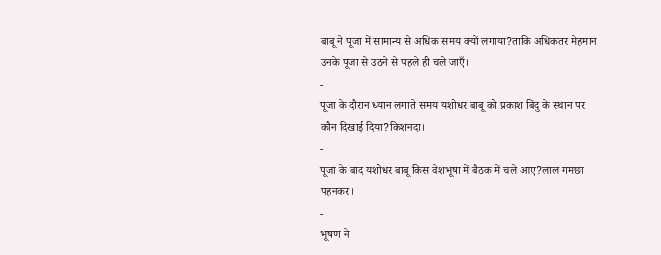बाबू ने पूजा में सामान्य से अधिक समय क्यों लगाया?ताकि अधिकतर मेहमान उनके पूजा से उठने से पहले ही चले जाएँ।
-
पूजा के दौरान ध्यान लगाते समय यशोधर बाबू को प्रकाश बिंदु के स्थान पर कौन दिखाई दिया?किशनदा।
-
पूजा के बाद यशोधर बाबू किस वेशभूषा में बैठक में चले आए?लाल गमछा पहनकर।
-
भूषण ने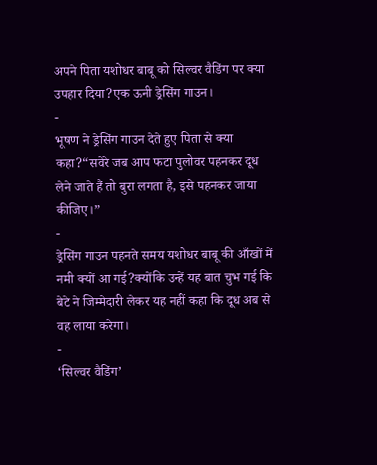अपने पिता यशोधर बाबू को सिल्वर वैडिंग पर क्या उपहार दिया?एक ऊनी ड्रेसिंग गाउन।
-
भूषण ने ड्रेसिंग गाउन देते हुए पिता से क्या कहा?“सवेरे जब आप फटा पुलोवर पहनकर दूध लेने जाते हैं तो बुरा लगता है, इसे पहनकर जाया कीजिए।”
-
ड्रेसिंग गाउन पहनते समय यशोधर बाबू की आँखों में नमी क्यों आ गई?क्योंकि उन्हें यह बात चुभ गई कि बेटे ने जिम्मेदारी लेकर यह नहीं कहा कि दूध अब से वह लाया करेगा।
-
‘सिल्वर वैडिंग’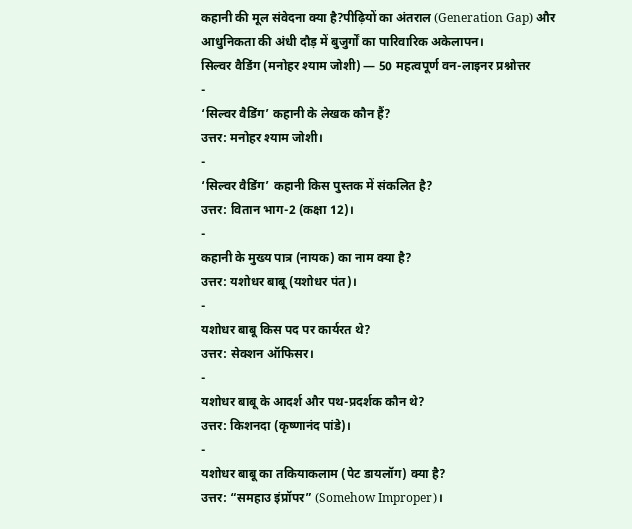कहानी की मूल संवेदना क्या है?पीढ़ियों का अंतराल (Generation Gap) और आधुनिकता की अंधी दौड़ में बुजुर्गों का पारिवारिक अकेलापन।
सिल्वर वैडिंग (मनोहर श्याम जोशी) — 50 महत्वपूर्ण वन-लाइनर प्रश्नोत्तर
-
‘सिल्वर वैडिंग’ कहानी के लेखक कौन हैं?
उत्तर: मनोहर श्याम जोशी।
-
‘सिल्वर वैडिंग’ कहानी किस पुस्तक में संकलित है?
उत्तर: वितान भाग-2 (कक्षा 12)।
-
कहानी के मुख्य पात्र (नायक) का नाम क्या है?
उत्तर: यशोधर बाबू (यशोधर पंत)।
-
यशोधर बाबू किस पद पर कार्यरत थे?
उत्तर: सेक्शन ऑफिसर।
-
यशोधर बाबू के आदर्श और पथ-प्रदर्शक कौन थे?
उत्तर: किशनदा (कृष्णानंद पांडे)।
-
यशोधर बाबू का तकियाकलाम (पेट डायलॉग) क्या है?
उत्तर: “समहाउ इंप्रॉपर” (Somehow Improper)।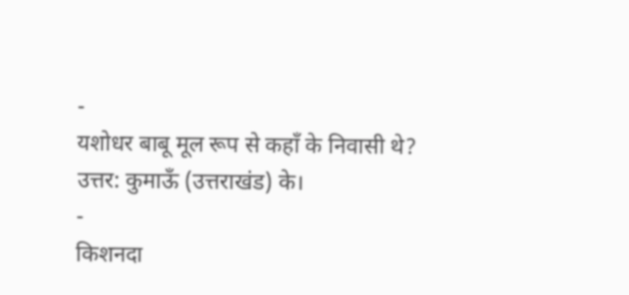-
यशोधर बाबू मूल रूप से कहाँ के निवासी थे?
उत्तर: कुमाऊँ (उत्तराखंड) के।
-
किशनदा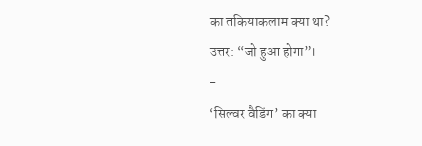का तकियाकलाम क्या था?
उत्तर: “जो हुआ होगा”।
-
‘सिल्वर वैडिंग’ का क्या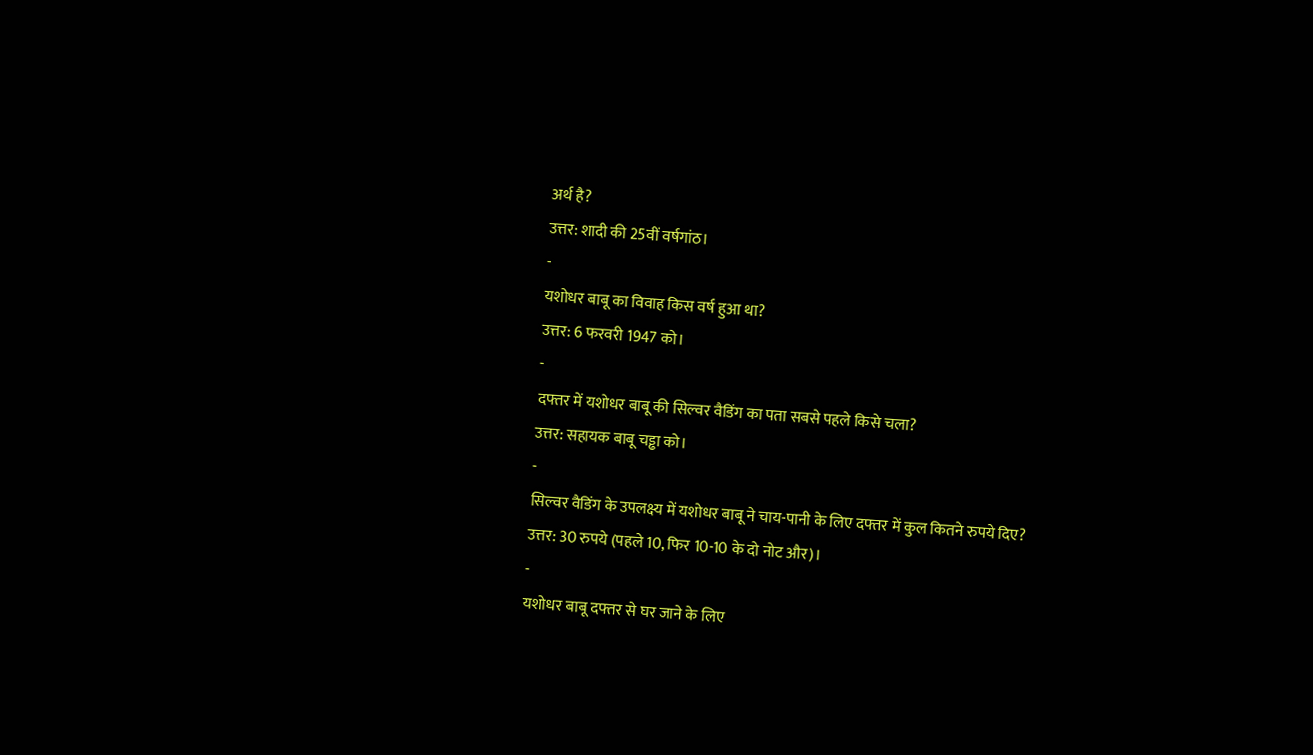अर्थ है?
उत्तर: शादी की 25वीं वर्षगांठ।
-
यशोधर बाबू का विवाह किस वर्ष हुआ था?
उत्तर: 6 फरवरी 1947 को।
-
दफ्तर में यशोधर बाबू की सिल्वर वैडिंग का पता सबसे पहले किसे चला?
उत्तर: सहायक बाबू चड्ढा को।
-
सिल्वर वैडिंग के उपलक्ष्य में यशोधर बाबू ने चाय-पानी के लिए दफ्तर में कुल कितने रुपये दिए?
उत्तर: 30 रुपये (पहले 10, फिर 10-10 के दो नोट और)।
-
यशोधर बाबू दफ्तर से घर जाने के लिए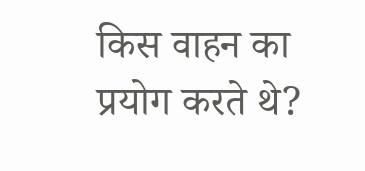किस वाहन का प्रयोग करते थे?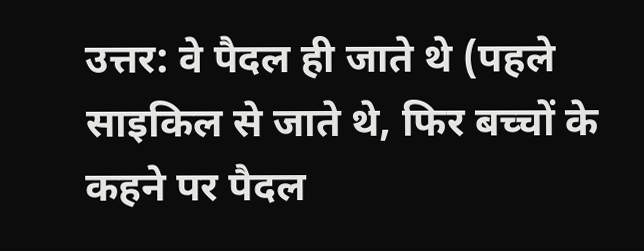उत्तर: वे पैदल ही जाते थे (पहले साइकिल से जाते थे, फिर बच्चों के कहने पर पैदल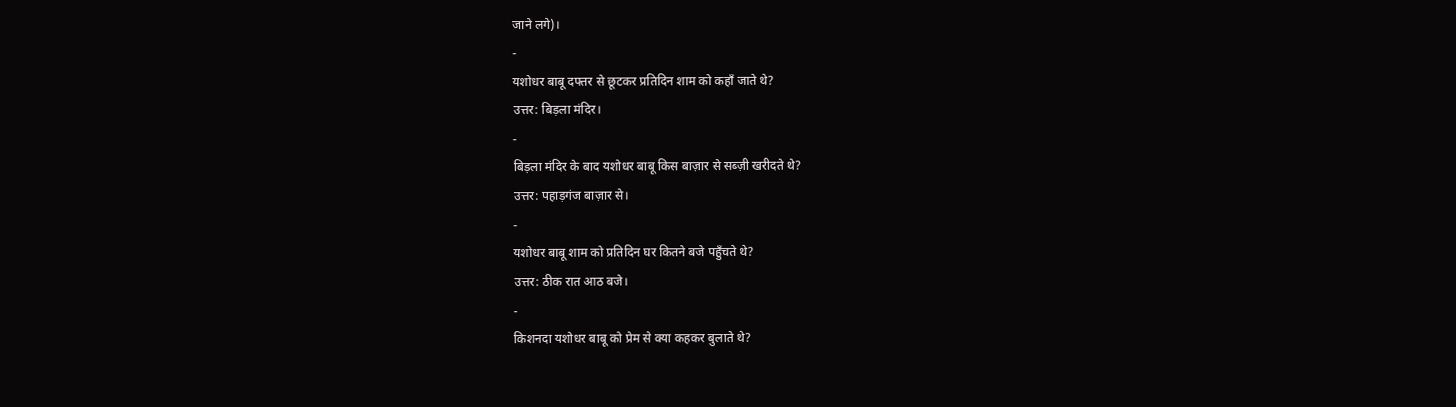जाने लगे)।
-
यशोधर बाबू दफ्तर से छूटकर प्रतिदिन शाम को कहाँ जाते थे?
उत्तर: बिड़ला मंदिर।
-
बिड़ला मंदिर के बाद यशोधर बाबू किस बाज़ार से सब्ज़ी खरीदते थे?
उत्तर: पहाड़गंज बाज़ार से।
-
यशोधर बाबू शाम को प्रतिदिन घर कितने बजे पहुँचते थे?
उत्तर: ठीक रात आठ बजे।
-
किशनदा यशोधर बाबू को प्रेम से क्या कहकर बुलाते थे?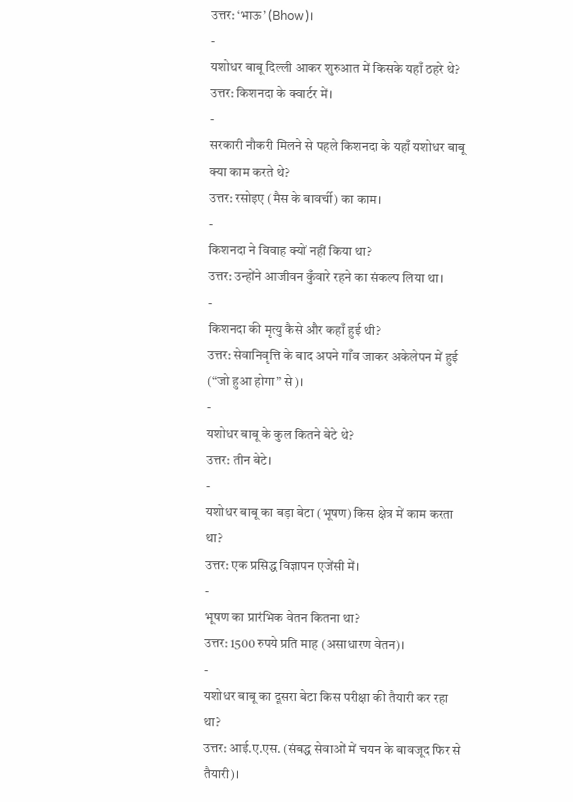उत्तर: ‘भाऊ’ (Bhow)।
-
यशोधर बाबू दिल्ली आकर शुरुआत में किसके यहाँ ठहरे थे?
उत्तर: किशनदा के क्वार्टर में।
-
सरकारी नौकरी मिलने से पहले किशनदा के यहाँ यशोधर बाबू क्या काम करते थे?
उत्तर: रसोइए (मैस के बावर्ची) का काम।
-
किशनदा ने विवाह क्यों नहीं किया था?
उत्तर: उन्होंने आजीवन कुँवारे रहने का संकल्प लिया था।
-
किशनदा की मृत्यु कैसे और कहाँ हुई थी?
उत्तर: सेवानिवृत्ति के बाद अपने गाँव जाकर अकेलेपन में हुई (“जो हुआ होगा” से)।
-
यशोधर बाबू के कुल कितने बेटे थे?
उत्तर: तीन बेटे।
-
यशोधर बाबू का बड़ा बेटा (भूषण) किस क्षेत्र में काम करता था?
उत्तर: एक प्रसिद्ध विज्ञापन एजेंसी में।
-
भूषण का प्रारंभिक वेतन कितना था?
उत्तर: 1500 रुपये प्रति माह (असाधारण वेतन)।
-
यशोधर बाबू का दूसरा बेटा किस परीक्षा की तैयारी कर रहा था?
उत्तर: आई.ए.एस. (संबद्ध सेवाओं में चयन के बावजूद फिर से तैयारी)।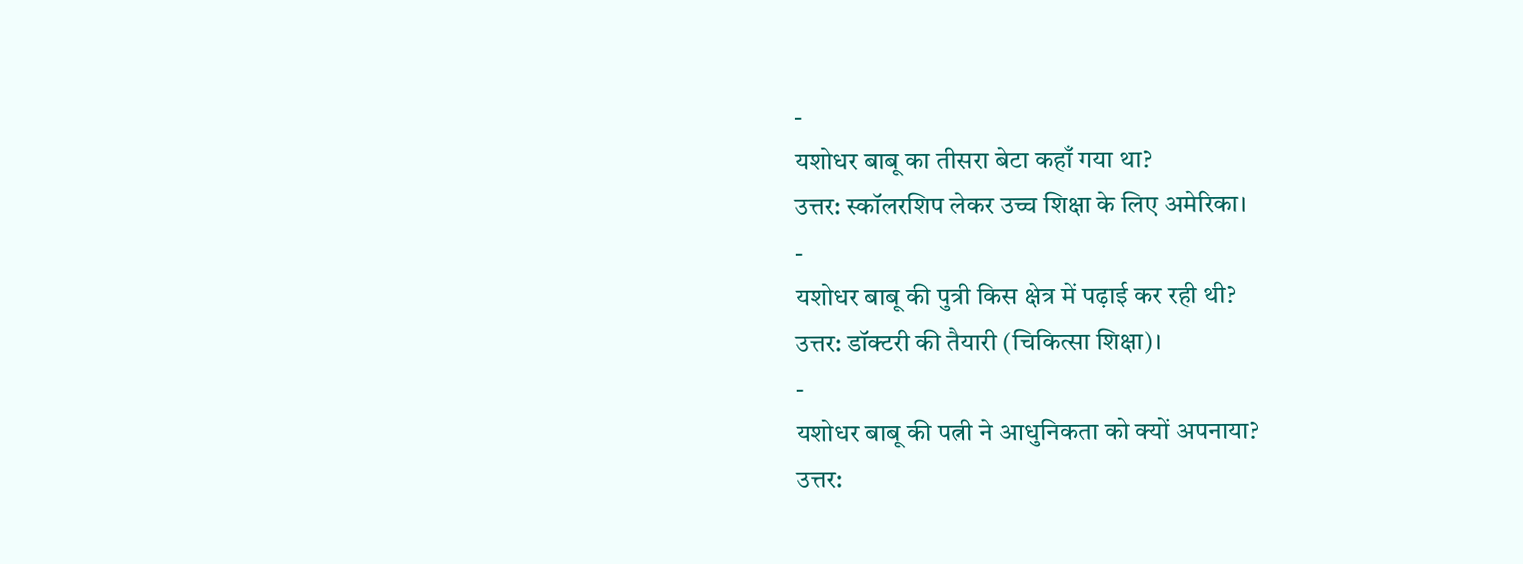-
यशोधर बाबू का तीसरा बेटा कहाँ गया था?
उत्तर: स्कॉलरशिप लेकर उच्च शिक्षा के लिए अमेरिका।
-
यशोधर बाबू की पुत्री किस क्षेत्र में पढ़ाई कर रही थी?
उत्तर: डॉक्टरी की तैयारी (चिकित्सा शिक्षा)।
-
यशोधर बाबू की पत्नी ने आधुनिकता को क्यों अपनाया?
उत्तर: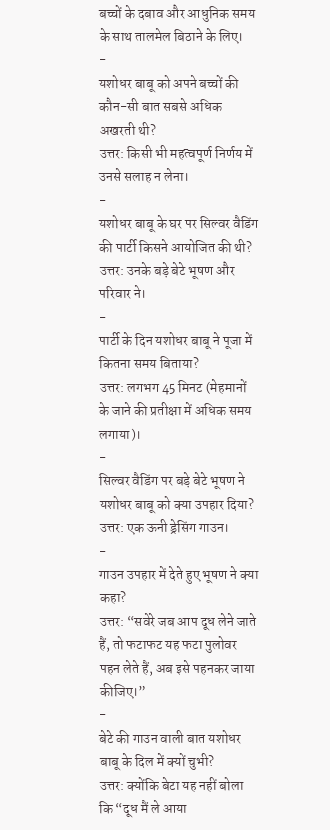बच्चों के दबाव और आधुनिक समय के साथ तालमेल बिठाने के लिए।
-
यशोधर बाबू को अपने बच्चों की कौन-सी बात सबसे अधिक अखरती थी?
उत्तर: किसी भी महत्वपूर्ण निर्णय में उनसे सलाह न लेना।
-
यशोधर बाबू के घर पर सिल्वर वैडिंग की पार्टी किसने आयोजित की थी?
उत्तर: उनके बड़े बेटे भूषण और परिवार ने।
-
पार्टी के दिन यशोधर बाबू ने पूजा में कितना समय बिताया?
उत्तर: लगभग 45 मिनट (मेहमानों के जाने की प्रतीक्षा में अधिक समय लगाया)।
-
सिल्वर वैडिंग पर बड़े बेटे भूषण ने यशोधर बाबू को क्या उपहार दिया?
उत्तर: एक ऊनी ड्रेसिंग गाउन।
-
गाउन उपहार में देते हुए भूषण ने क्या कहा?
उत्तर: “सवेरे जब आप दूध लेने जाते हैं, तो फटाफट यह फटा पुलोवर पहन लेते हैं, अब इसे पहनकर जाया कीजिए।”
-
बेटे की गाउन वाली बात यशोधर बाबू के दिल में क्यों चुभी?
उत्तर: क्योंकि बेटा यह नहीं बोला कि “दूध मैं ले आया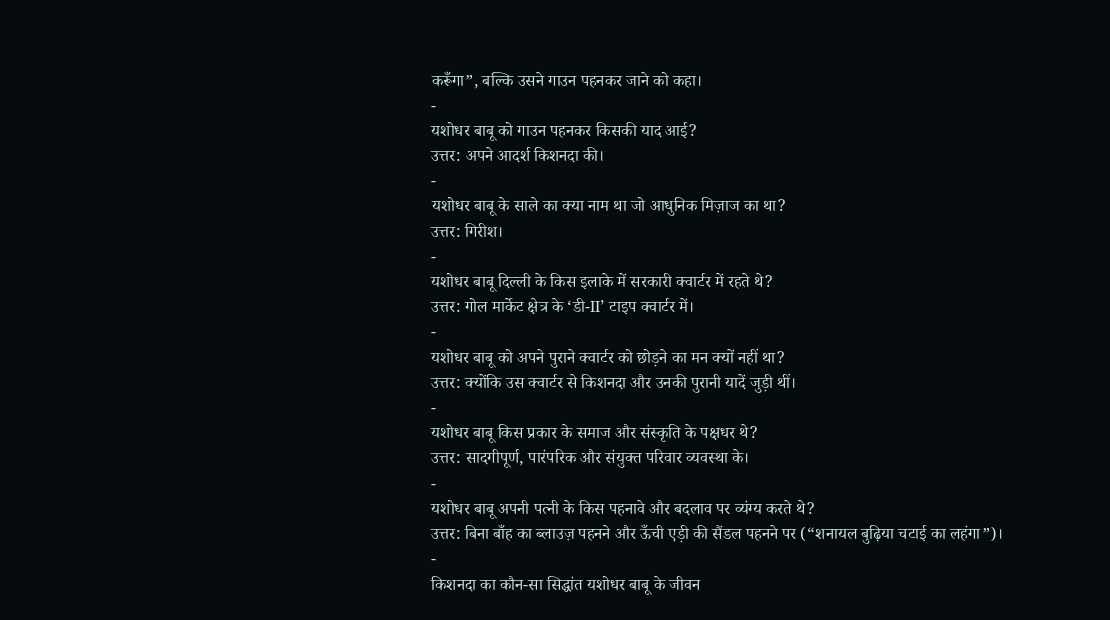करूँगा”, बल्कि उसने गाउन पहनकर जाने को कहा।
-
यशोधर बाबू को गाउन पहनकर किसकी याद आई?
उत्तर: अपने आदर्श किशनदा की।
-
यशोधर बाबू के साले का क्या नाम था जो आधुनिक मिज़ाज का था?
उत्तर: गिरीश।
-
यशोधर बाबू दिल्ली के किस इलाके में सरकारी क्वार्टर में रहते थे?
उत्तर: गोल मार्केट क्षेत्र के ‘डी-II’ टाइप क्वार्टर में।
-
यशोधर बाबू को अपने पुराने क्वार्टर को छोड़ने का मन क्यों नहीं था?
उत्तर: क्योंकि उस क्वार्टर से किशनदा और उनकी पुरानी यादें जुड़ी थीं।
-
यशोधर बाबू किस प्रकार के समाज और संस्कृति के पक्षधर थे?
उत्तर: सादगीपूर्ण, पारंपरिक और संयुक्त परिवार व्यवस्था के।
-
यशोधर बाबू अपनी पत्नी के किस पहनावे और बदलाव पर व्यंग्य करते थे?
उत्तर: बिना बाँह का ब्लाउज़ पहनने और ऊँची एड़ी की सैंडल पहनने पर (“शनायल बुढ़िया चटाई का लहंगा”)।
-
किशनदा का कौन-सा सिद्धांत यशोधर बाबू के जीवन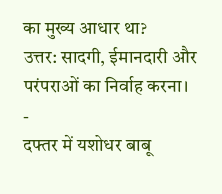का मुख्य आधार था?
उत्तर: सादगी, ईमानदारी और परंपराओं का निर्वाह करना।
-
दफ्तर में यशोधर बाबू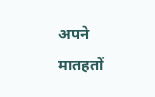अपने मातहतों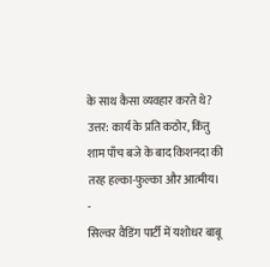के साथ कैसा व्यवहार करते थे?
उत्तर: कार्य के प्रति कठोर, किंतु शाम पाँच बजे के बाद किशनदा की तरह हल्का-फुल्का और आत्मीय।
-
सिल्वर वैडिंग पार्टी में यशोधर बाबू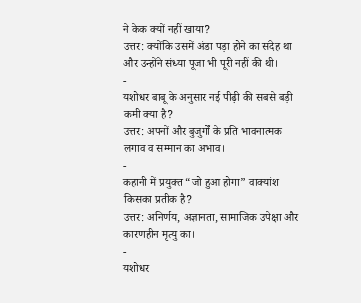ने केक क्यों नहीं खाया?
उत्तर: क्योंकि उसमें अंडा पड़ा होने का संदेह था और उन्होंने संध्या पूजा भी पूरी नहीं की थी।
-
यशोधर बाबू के अनुसार नई पीढ़ी की सबसे बड़ी कमी क्या है?
उत्तर: अपनों और बुजुर्गों के प्रति भावनात्मक लगाव व सम्मान का अभाव।
-
कहानी में प्रयुक्त “जो हुआ होगा” वाक्यांश किसका प्रतीक है?
उत्तर: अनिर्णय, अज्ञानता, सामाजिक उपेक्षा और कारणहीन मृत्यु का।
-
यशोधर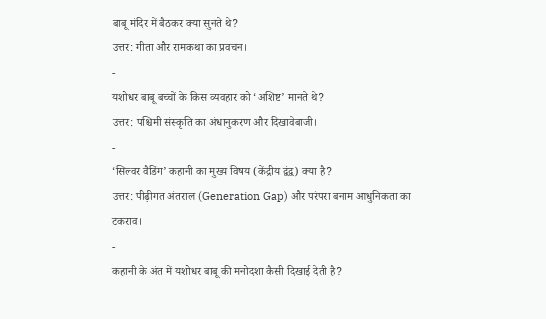बाबू मंदिर में बैठकर क्या सुनते थे?
उत्तर: गीता और रामकथा का प्रवचन।
-
यशोधर बाबू बच्चों के किस व्यवहार को ‘अशिष्ट’ मानते थे?
उत्तर: पश्चिमी संस्कृति का अंधानुकरण और दिखावेबाजी।
-
‘सिल्वर वैडिंग’ कहानी का मुख्य विषय (केंद्रीय द्वंद्व) क्या है?
उत्तर: पीढ़ीगत अंतराल (Generation Gap) और परंपरा बनाम आधुनिकता का टकराव।
-
कहानी के अंत में यशोधर बाबू की मनोदशा कैसी दिखाई देती है?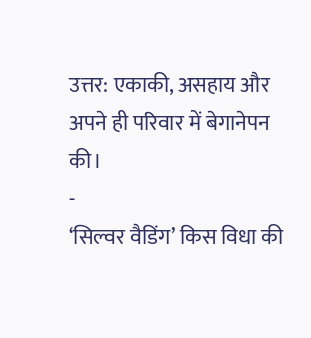उत्तर: एकाकी, असहाय और अपने ही परिवार में बेगानेपन की।
-
‘सिल्वर वैडिंग’ किस विधा की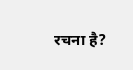रचना है?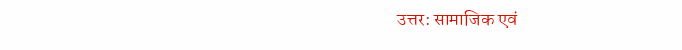उत्तर: सामाजिक एवं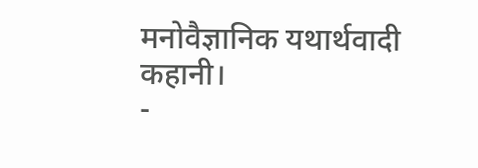मनोवैज्ञानिक यथार्थवादी कहानी।
-